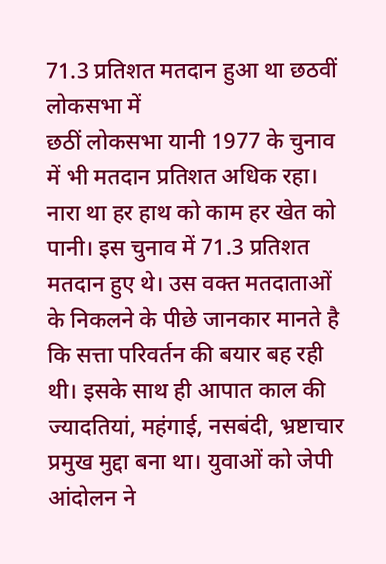71.3 प्रतिशत मतदान हुआ था छठवीं लोकसभा में
छठीं लोकसभा यानी 1977 के चुनाव में भी मतदान प्रतिशत अधिक रहा। नारा था हर हाथ को काम हर खेत को पानी। इस चुनाव में 71.3 प्रतिशत मतदान हुए थे। उस वक्त मतदाताओं के निकलने के पीछे जानकार मानते है कि सत्ता परिवर्तन की बयार बह रही थी। इसके साथ ही आपात काल की ज्यादतियां, महंगाई, नसबंदी, भ्रष्टाचार प्रमुख मुद्दा बना था। युवाओं को जेपी आंदोलन ने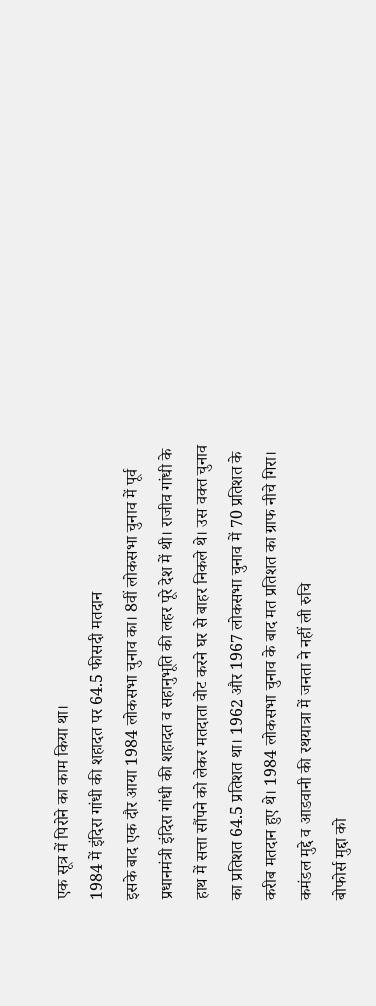एक सूत्र में पिरोने का काम किया था।
1984 में इंदिरा गांधी की शहादत पर 64.5 फीसदी मतदान
इसके बाद एक दौर आया 1984 लोकसभा चुनाव का। 8वीं लोकसभा चुनाव में पूर्व प्रधानमंत्री इंदिरा गांधी की शहादत व सहानुभूति की लहर पूरे देश में थी। राजीव गांधी के हाथ में सत्ता सौंपने को लेकर मतदाता वोट करने घर से बाहर निकले थे। उस वक्त चुनाव का प्रतिशत 64.5 प्रतिशत था। 1962 और 1967 लोकसभा चुनाव में 70 प्रतिशत के करीब मतदान हुए थे। 1984 लोकसभा चुनाव के बाद मत प्रतिशत का ग्राफ नीचे गिरा।
कमंडल मुद्दे व आडवानी की रथयात्रा में जनता ने नहीं ली रुचि
बोफोर्स मुद्दा को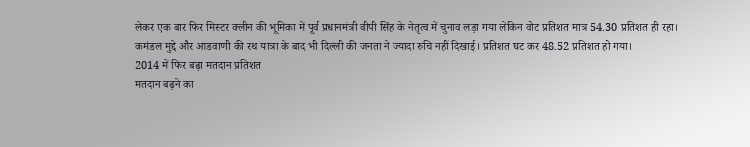लेकर एक बार फिर मिस्टर क्लीन की भूमिका में पूर्व प्रधानमंत्री वीपी सिंह के नेतृत्व में चुनाव लड़ा गया लेकिन वोट प्रतिशत मात्र 54.30 प्रतिशत ही रहा। कमंडल मुद्दे और आडवाणी की रथ यात्रा के बाद भी दिल्ली की जनता ने ज्यादा रुचि नहीं दिखाई। प्रतिशत घट कर 48.52 प्रतिशत हो गया।
2014 में फिर बढ़ा मतदान प्रतिशत
मतदान बढ़ने का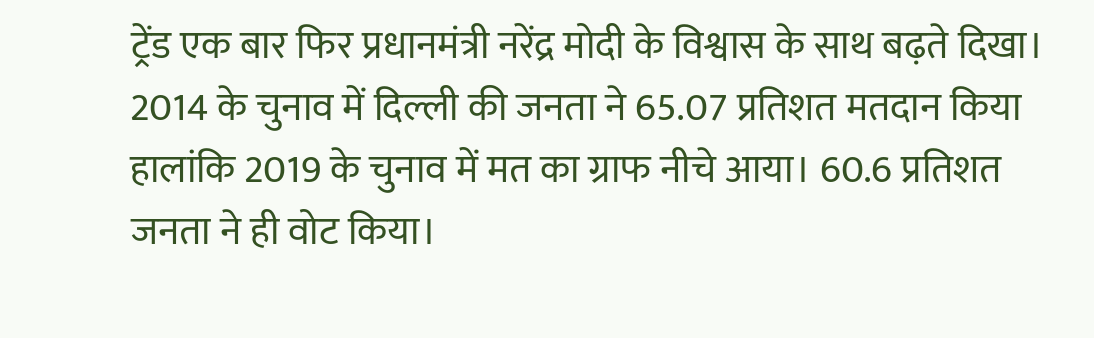ट्रेंड एक बार फिर प्रधानमंत्री नरेंद्र मोदी के विश्वास के साथ बढ़ते दिखा। 2014 के चुनाव में दिल्ली की जनता ने 65.07 प्रतिशत मतदान किया हालांकि 2019 के चुनाव में मत का ग्राफ नीचे आया। 60.6 प्रतिशत जनता ने ही वोट किया।